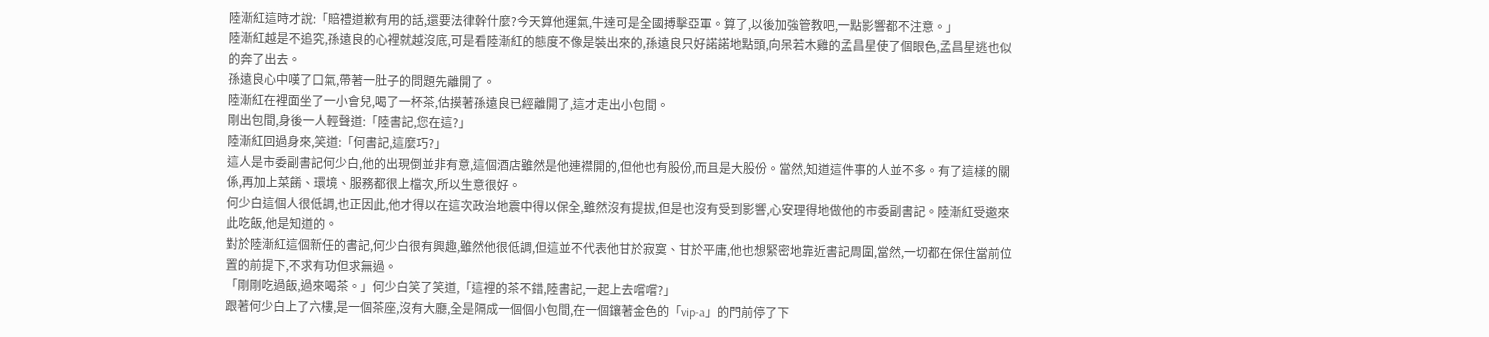陸漸紅這時才說:「賠禮道歉有用的話,還要法律幹什麼?今天算他運氣,牛達可是全國搏擊亞軍。算了,以後加強管教吧,一點影響都不注意。」
陸漸紅越是不追究,孫遠良的心裡就越沒底,可是看陸漸紅的態度不像是裝出來的,孫遠良只好諾諾地點頭,向呆若木雞的孟昌星使了個眼色,孟昌星逃也似的奔了出去。
孫遠良心中嘆了口氣,帶著一肚子的問題先離開了。
陸漸紅在裡面坐了一小會兒,喝了一杯茶,估摸著孫遠良已經離開了,這才走出小包間。
剛出包間,身後一人輕聲道:「陸書記,您在這?」
陸漸紅回過身來,笑道:「何書記,這麼巧?」
這人是市委副書記何少白,他的出現倒並非有意,這個酒店雖然是他連襟開的,但他也有股份,而且是大股份。當然,知道這件事的人並不多。有了這樣的關係,再加上菜餚、環境、服務都很上檔次,所以生意很好。
何少白這個人很低調,也正因此,他才得以在這次政治地震中得以保全,雖然沒有提拔,但是也沒有受到影響,心安理得地做他的市委副書記。陸漸紅受邀來此吃飯,他是知道的。
對於陸漸紅這個新任的書記,何少白很有興趣,雖然他很低調,但這並不代表他甘於寂寞、甘於平庸,他也想緊密地靠近書記周圍,當然,一切都在保住當前位置的前提下,不求有功但求無過。
「剛剛吃過飯,過來喝茶。」何少白笑了笑道,「這裡的茶不錯,陸書記,一起上去嚐嚐?」
跟著何少白上了六樓,是一個茶座,沒有大廳,全是隔成一個個小包間,在一個鑲著金色的「vip-a」的門前停了下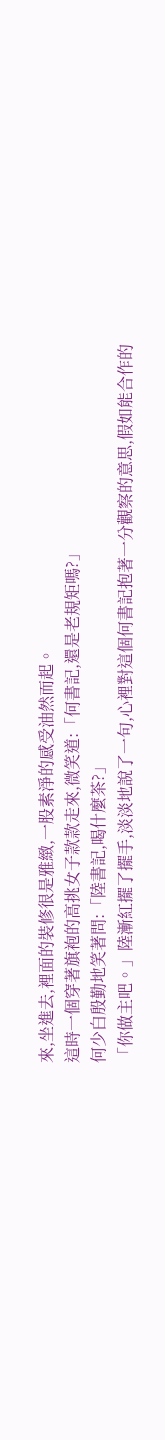來,坐進去,裡面的裝修很是雅緻,一股素淨的感受油然而起。
這時一個穿著旗袍的高挑女子款款走來,微笑道:「何書記,還是老規矩嗎?」
何少白殷勤地笑著問:「陸書記,喝什麼茶?」
「你做主吧。」陸漸紅擺了擺手,淡淡地說了一句,心裡對這個何書記抱著一分觀察的意思,假如能合作的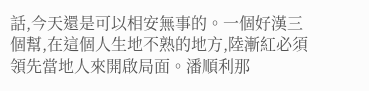話,今天還是可以相安無事的。一個好漢三個幫,在這個人生地不熟的地方,陸漸紅必須領先當地人來開啟局面。潘順利那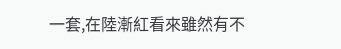一套,在陸漸紅看來雖然有不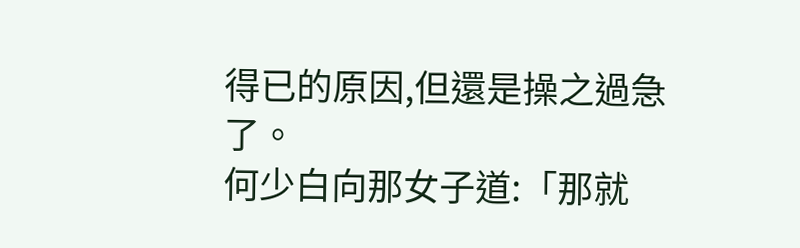得已的原因,但還是操之過急了。
何少白向那女子道:「那就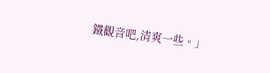鐵觀音吧,清爽一些。」